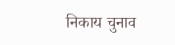निकाय चुनाव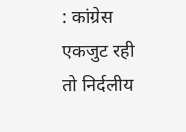: कांग्रेस एकजुट रही तो निर्दलीय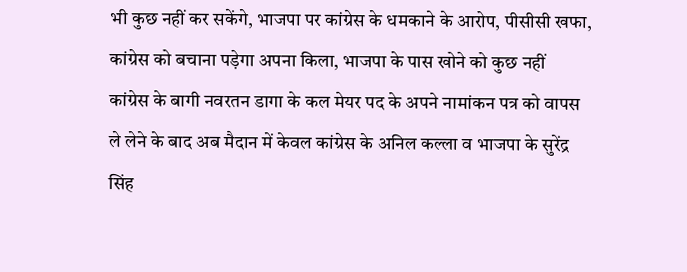भी कुछ नहीं कर सकेंगे, भाजपा पर कांग्रेस के धमकाने के आरोप, पीसीसी खफा, कांग्रेस को बचाना पड़ेगा अपना किला, भाजपा के पास खोने को कुछ नहीं
कांग्रेस के बागी नवरतन डागा के कल मेयर पद के अपने नामांकन पत्र को वापस ले लेने के बाद अब मैदान में केवल कांग्रेस के अनिल कल्ला व भाजपा के सुरेंद्र सिंह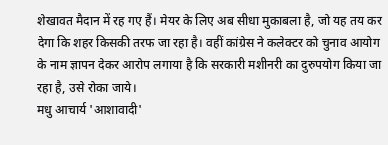शेखावत मैदान में रह गए हैं। मेयर के लिए अब सीधा मुकाबला है, जो यह तय कर देगा कि शहर किसकी तरफ जा रहा है। वहीं कांग्रेस ने कलेक्टर को चुनाव आयोग के नाम ज्ञापन देकर आरोप लगाया है कि सरकारी मशीनरी का दुरुपयोग किया जा रहा है, उसे रोका जाये।
मधु आचार्य 'आशावादी'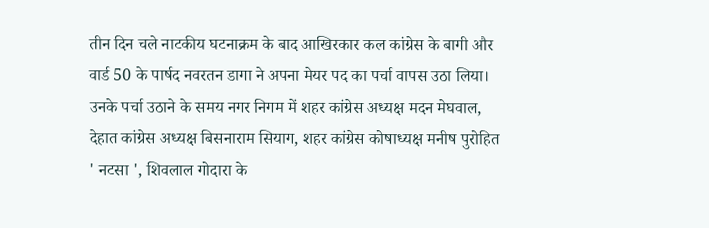तीन दिन चले नाटकीय घटनाक्रम के बाद आखिरकार कल कांग्रेस के बागी और वार्ड 50 के पार्षद नवरतन डागा ने अपना मेयर पद का पर्चा वापस उठा लिया। उनके पर्चा उठाने के समय नगर निगम में शहर कांग्रेस अध्यक्ष मदन मेघवाल, देहात कांग्रेस अध्यक्ष बिसनाराम सियाग, शहर कांग्रेस कोषाध्यक्ष मनीष पुरोहित ' नटसा ', शिवलाल गोदारा के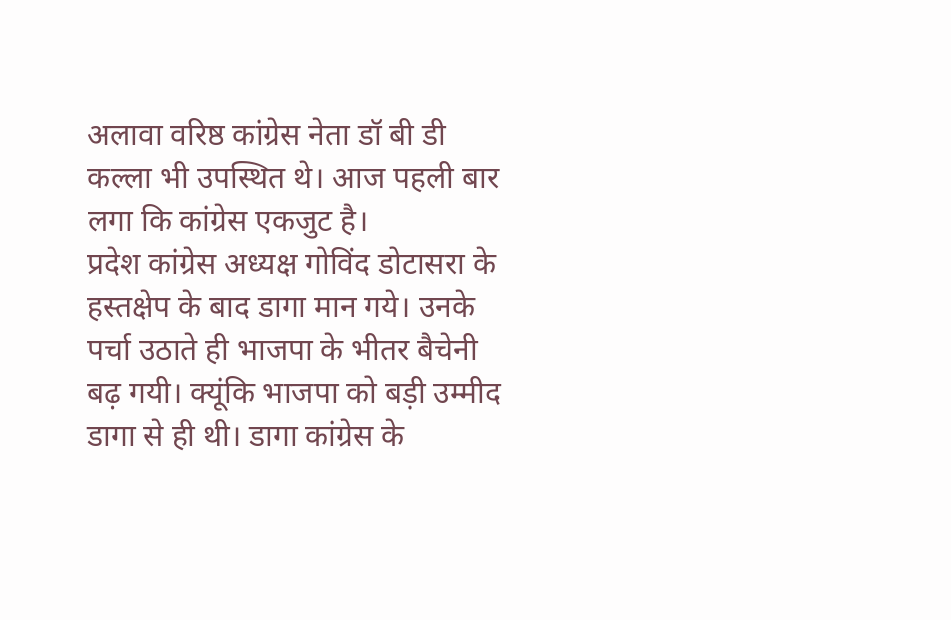अलावा वरिष्ठ कांग्रेस नेता डॉ बी डी कल्ला भी उपस्थित थे। आज पहली बार लगा कि कांग्रेस एकजुट है।
प्रदेश कांग्रेस अध्यक्ष गोविंद डोटासरा के हस्तक्षेप के बाद डागा मान गये। उनके पर्चा उठाते ही भाजपा के भीतर बैचेनी बढ़ गयी। क्यूंकि भाजपा को बड़ी उम्मीद डागा से ही थी। डागा कांग्रेस के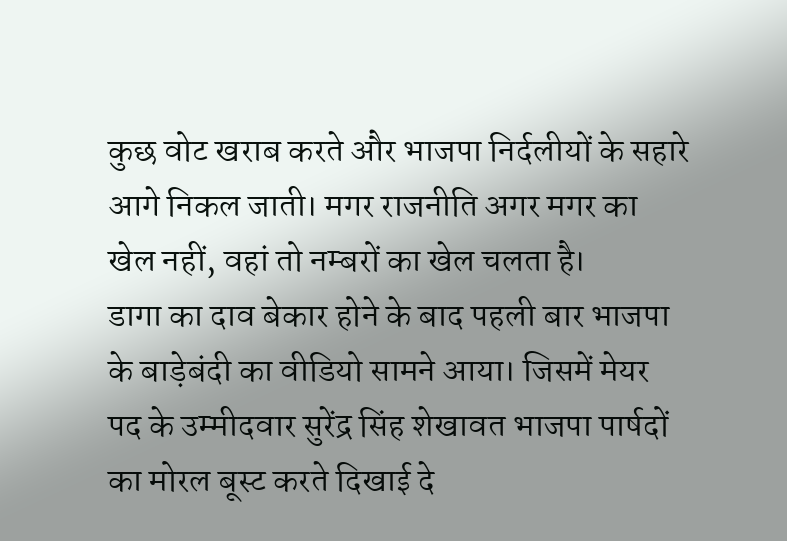कुछ वोट खराब करते और भाजपा निर्दलीयों के सहारे आगे निकल जाती। मगर राजनीति अगर मगर का खेल नहीं, वहां तो नम्बरों का खेल चलता है।
डागा का दाव बेकार होने के बाद पहली बार भाजपा के बाड़ेबंदी का वीडियो सामने आया। जिसमें मेयर पद के उम्मीदवार सुरेंद्र सिंह शेखावत भाजपा पार्षदों का मोरल बूस्ट करते दिखाई दे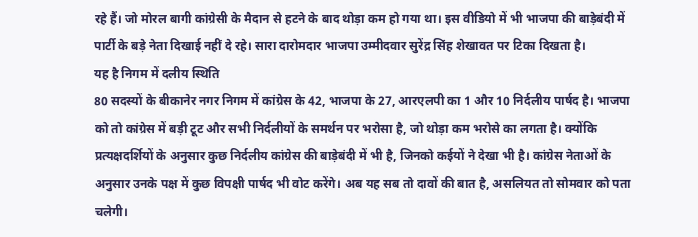रहे हैं। जो मोरल बागी कांग्रेसी के मैदान से हटने के बाद थोड़ा कम हो गया था। इस वीडियो में भी भाजपा की बाड़ेबंदी में पार्टी के बड़े नेता दिखाई नहीं दे रहे। सारा दारोमदार भाजपा उम्मीदवार सुरेंद्र सिंह शेखावत पर टिका दिखता है।
यह है निगम में दलीय स्थिति
80 सदस्यों के बीकानेर नगर निगम में कांग्रेस के 42, भाजपा के 27, आरएलपी का 1 और 10 निर्दलीय पार्षद है। भाजपा को तो कांग्रेस में बड़ी टूट और सभी निर्दलीयों के समर्थन पर भरोसा है, जो थोड़ा कम भरोसे का लगता है। क्योंकि प्रत्यक्षदर्शियों के अनुसार कुछ निर्दलीय कांग्रेस की बाड़ेबंदी में भी है, जिनको कईयों ने देखा भी है। कांग्रेस नेताओं के अनुसार उनके पक्ष में कुछ विपक्षी पार्षद भी वोट करेंगे। अब यह सब तो दावों की बात है, असलियत तो सोमवार को पता चलेगी।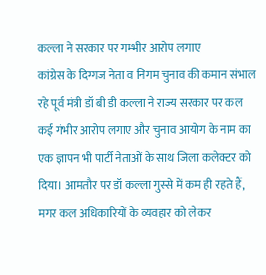कल्ला ने सरकार पर गम्भीर आरोप लगाए
कांग्रेस के दिग्गज नेता व निगम चुनाव की कमान संभाल रहे पूर्व मंत्री डॉ बी डी कल्ला ने राज्य सरकार पर कल कई गंभीर आरोप लगाए और चुनाव आयोग के नाम का एक ज्ञापन भी पार्टी नेताओं के साथ जिला कलेक्टर को दिया। आमतौर पर डॉ कल्ला गुस्से में कम ही रहते हैं, मगर कल अधिकारियों के व्यवहार को लेकर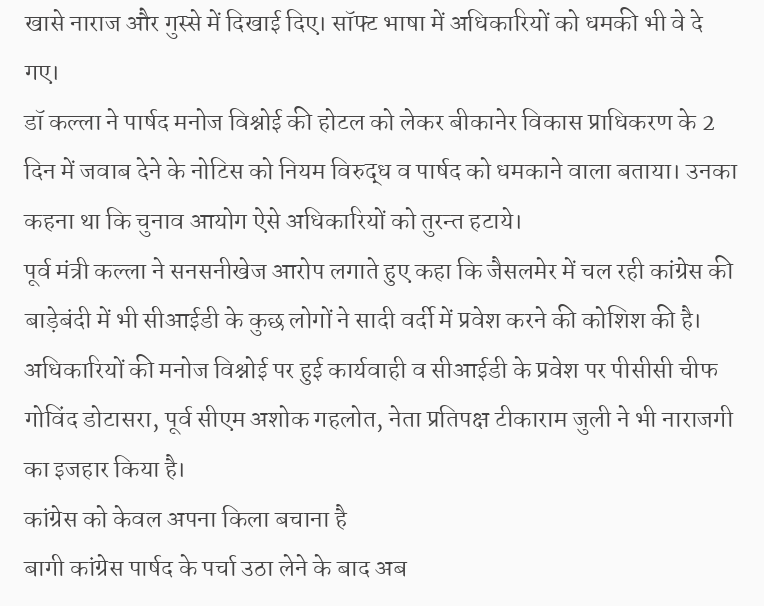खासे नाराज और गुस्से में दिखाई दिए। सॉफ्ट भाषा में अधिकारियों को धमकी भी वे दे गए।
डॉ कल्ला ने पार्षद मनोज विश्नोई की होटल को लेकर बीकानेर विकास प्राधिकरण के 2 दिन में जवाब देने के नोटिस को नियम विरुद्ध व पार्षद को धमकाने वाला बताया। उनका कहना था कि चुनाव आयोग ऐसे अधिकारियों को तुरन्त हटाये।
पूर्व मंत्री कल्ला ने सनसनीखेज आरोप लगाते हुए कहा कि जैसलमेर में चल रही कांग्रेस की बाड़ेबंदी में भी सीआईडी के कुछ लोगों ने सादी वर्दी में प्रवेश करने की कोशिश की है।
अधिकारियों की मनोज विश्नोई पर हुई कार्यवाही व सीआईडी के प्रवेश पर पीसीसी चीफ गोविंद डोटासरा, पूर्व सीएम अशोक गहलोत, नेता प्रतिपक्ष टीकाराम जुली ने भी नाराजगी का इजहार किया है।
कांग्रेस को केवल अपना किला बचाना है
बागी कांग्रेस पार्षद के पर्चा उठा लेने के बाद अब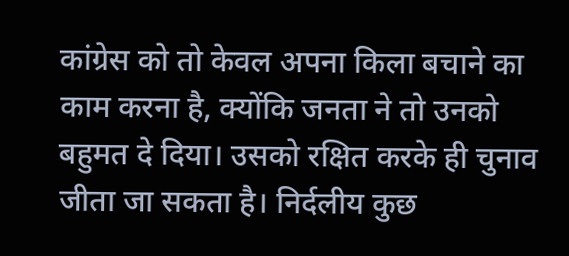कांग्रेस को तो केवल अपना किला बचाने का काम करना है, क्योंकि जनता ने तो उनको बहुमत दे दिया। उसको रक्षित करके ही चुनाव जीता जा सकता है। निर्दलीय कुछ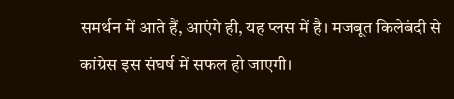समर्थन में आते हैं, आएंगे ही, यह प्लस में है। मजबूत किलेबंदी से कांग्रेस इस संघर्ष में सफल हो जाएगी।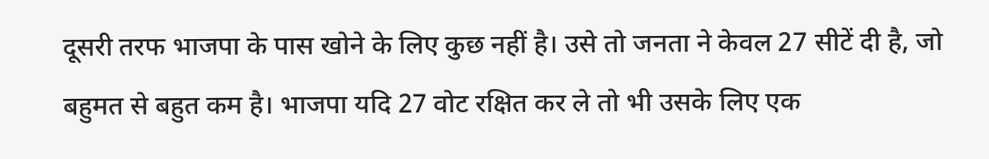दूसरी तरफ भाजपा के पास खोने के लिए कुछ नहीं है। उसे तो जनता ने केवल 27 सीटें दी है, जो बहुमत से बहुत कम है। भाजपा यदि 27 वोट रक्षित कर ले तो भी उसके लिए एक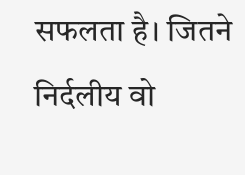सफलता है। जितने निर्दलीय वो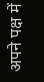अपने पक्ष में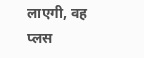लाएगी, वह प्लस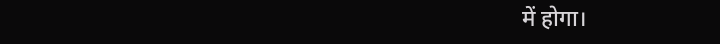में होगा।